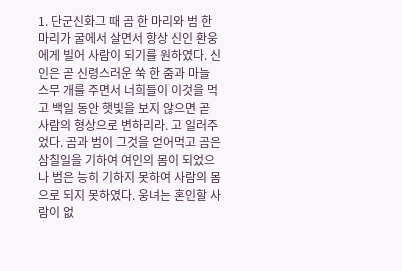1. 단군신화그 때 곰 한 마리와 범 한 마리가 굴에서 살면서 항상 신인 환웅에게 빌어 사람이 되기를 원하였다. 신인은 곧 신령스러운 쑥 한 줌과 마늘 스무 개를 주면서 너희들이 이것을 먹고 백일 동안 햇빛을 보지 않으면 곧 사람의 형상으로 변하리라. 고 일러주었다. 곰과 범이 그것을 얻어먹고 곰은 삼칠일을 기하여 여인의 몸이 되었으나 범은 능히 기하지 못하여 사람의 몸으로 되지 못하였다. 웅녀는 혼인할 사람이 없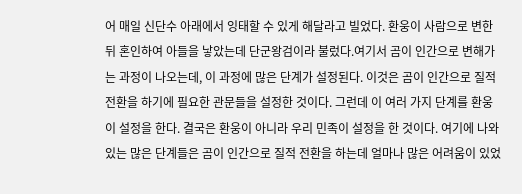어 매일 신단수 아래에서 잉태할 수 있게 해달라고 빌었다. 환웅이 사람으로 변한 뒤 혼인하여 아들을 낳았는데 단군왕검이라 불렀다.여기서 곰이 인간으로 변해가는 과정이 나오는데, 이 과정에 많은 단계가 설정된다. 이것은 곰이 인간으로 질적 전환을 하기에 필요한 관문들을 설정한 것이다. 그런데 이 여러 가지 단계를 환웅이 설정을 한다. 결국은 환웅이 아니라 우리 민족이 설정을 한 것이다. 여기에 나와있는 많은 단계들은 곰이 인간으로 질적 전환을 하는데 얼마나 많은 어려움이 있었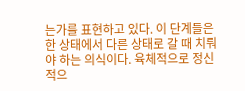는가를 표현하고 있다. 이 단계들은 한 상태에서 다른 상태로 갈 때 치뤄야 하는 의식이다. 육체적으로 정신적으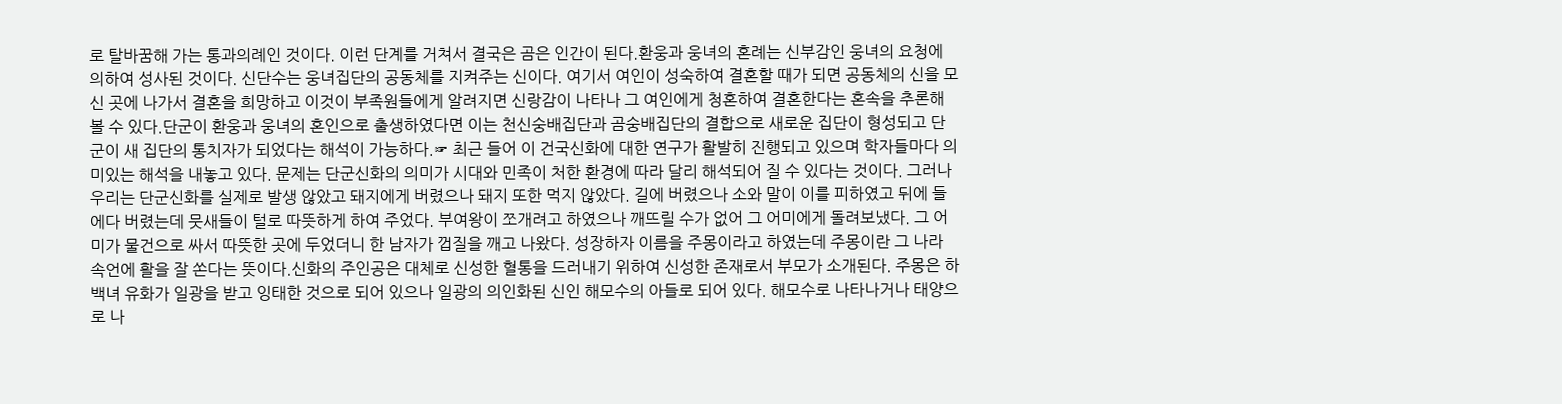로 탈바꿈해 가는 통과의례인 것이다. 이런 단계를 거쳐서 결국은 곰은 인간이 된다.환웅과 웅녀의 혼례는 신부감인 웅녀의 요청에 의하여 성사된 것이다. 신단수는 웅녀집단의 공동체를 지켜주는 신이다. 여기서 여인이 성숙하여 결혼할 때가 되면 공동체의 신을 모신 곳에 나가서 결혼을 희망하고 이것이 부족원들에게 알려지면 신랑감이 나타나 그 여인에게 청혼하여 결혼한다는 혼속을 추론해 볼 수 있다.단군이 환웅과 웅녀의 혼인으로 출생하였다면 이는 천신숭배집단과 곰숭배집단의 결합으로 새로운 집단이 형성되고 단군이 새 집단의 통치자가 되었다는 해석이 가능하다.☞ 최근 들어 이 건국신화에 대한 연구가 활발히 진행되고 있으며 학자들마다 의미있는 해석을 내놓고 있다. 문제는 단군신화의 의미가 시대와 민족이 처한 환경에 따라 달리 해석되어 질 수 있다는 것이다. 그러나 우리는 단군신화를 실제로 발생 않았고 돼지에게 버렸으나 돼지 또한 먹지 않았다. 길에 버렸으나 소와 말이 이를 피하였고 뒤에 들에다 버렸는데 뭇새들이 털로 따뜻하게 하여 주었다. 부여왕이 쪼개려고 하였으나 깨뜨릴 수가 없어 그 어미에게 돌려보냈다. 그 어미가 물건으로 싸서 따뜻한 곳에 두었더니 한 남자가 껍질을 깨고 나왔다. 성장하자 이름을 주몽이라고 하였는데 주몽이란 그 나라 속언에 활을 잘 쏜다는 뜻이다.신화의 주인공은 대체로 신성한 혈통을 드러내기 위하여 신성한 존재로서 부모가 소개된다. 주몽은 하백녀 유화가 일광을 받고 잉태한 것으로 되어 있으나 일광의 의인화된 신인 해모수의 아들로 되어 있다. 해모수로 나타나거나 태양으로 나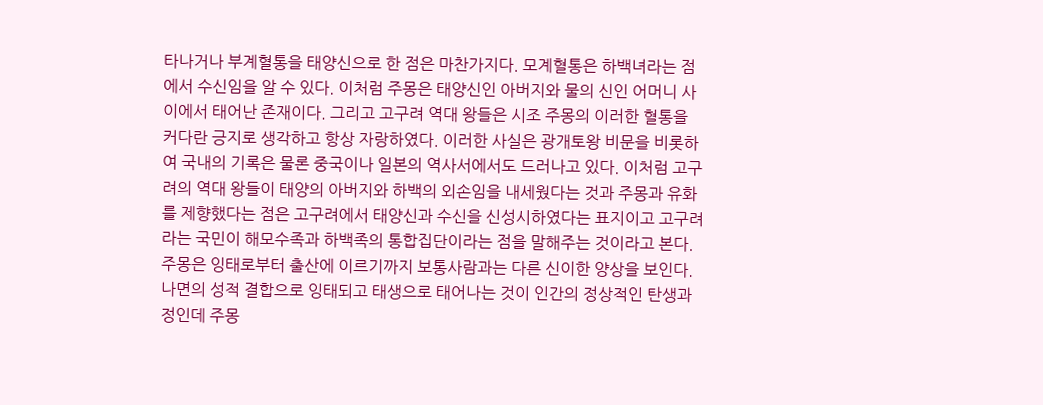타나거나 부계혈통을 태양신으로 한 점은 마찬가지다. 모계혈통은 하백녀라는 점에서 수신임을 알 수 있다. 이처럼 주몽은 태양신인 아버지와 물의 신인 어머니 사이에서 태어난 존재이다. 그리고 고구려 역대 왕들은 시조 주몽의 이러한 혈통을 커다란 긍지로 생각하고 항상 자랑하였다. 이러한 사실은 광개토왕 비문을 비롯하여 국내의 기록은 물론 중국이나 일본의 역사서에서도 드러나고 있다. 이처럼 고구려의 역대 왕들이 태양의 아버지와 하백의 외손임을 내세웠다는 것과 주몽과 유화를 제향했다는 점은 고구려에서 태양신과 수신을 신성시하였다는 표지이고 고구려라는 국민이 해모수족과 하백족의 통합집단이라는 점을 말해주는 것이라고 본다.주몽은 잉태로부터 출산에 이르기까지 보통사람과는 다른 신이한 양상을 보인다. 나면의 성적 결합으로 잉태되고 태생으로 태어나는 것이 인간의 정상적인 탄생과정인데 주몽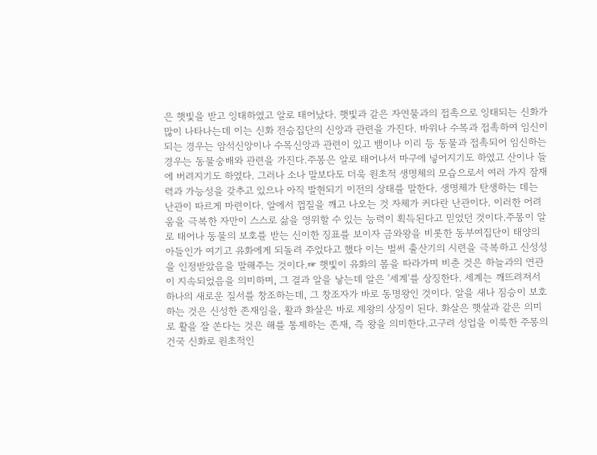은 햇빛을 받고 잉태하였고 알로 태어났다. 햇빛과 같은 자연물과의 접촉으로 잉태되는 신화가 많이 나타나는데 이는 신화 전승집단의 신앙과 관련을 가진다. 바위나 수목과 접촉하여 임신이 되는 경우는 암석신앙이나 수목신앙과 관련이 있고 뱀이나 이리 등 동물과 접촉되어 임신하는 경우는 동물숭배와 관련을 가진다.주몽은 알로 태어나서 마구에 넣어지기도 하였고 산이나 들에 버려지기도 하였다. 그러나 소나 말보다도 더욱 원초적 생명체의 모습으로서 여러 가지 잠재력과 가능성을 갖추고 있으나 아직 발현되기 이전의 상태를 말한다. 생명체가 탄생하는 데는 난관이 따르게 마련이다. 알에서 껍질을 깨고 나오는 것 자체가 커다란 난관이다. 이러한 어려움을 극복한 자만이 스스로 삶을 영위할 수 있는 능력이 획득된다고 믿었던 것이다.주몽이 알로 태어나 동물의 보호를 받는 신이한 징표를 보이자 금와왕을 비롯한 동부여집단이 태양의 아들인가 여기고 유화에게 되돌려 주었다고 했다 이는 벌써 출산기의 시련을 극복하고 신성성을 인정받았음을 말해주는 것이다.☞ 햇빛이 유화의 몸을 따라가며 비춘 것은 하늘과의 연관이 지속되었음을 의미하며, 그 결과 알을 낳는데 알은 '세계'를 상징한다. 세계는 깨뜨려져서 하나의 새로운 질서를 창조하는데, 그 창조자가 바로 동명왕인 것이다. 알을 새나 짐승이 보호하는 것은 신성한 존재임을, 활과 화살은 바로 제왕의 상징이 된다. 화살은 햇살과 같은 의미로 활을 잘 쏜다는 것은 해를 통제하는 존재, 즉 왕을 의미한다.고구려 성업을 이룩한 주몽의 건국 신화로 원초적인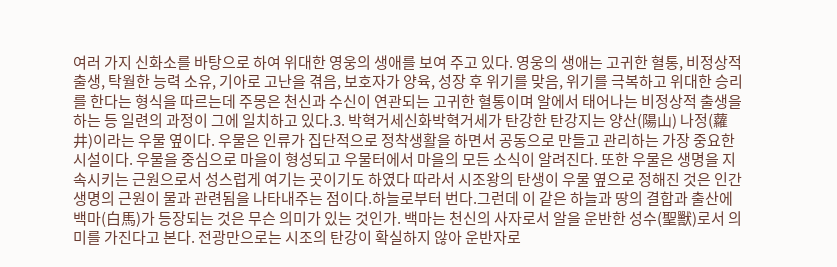여러 가지 신화소를 바탕으로 하여 위대한 영웅의 생애를 보여 주고 있다. 영웅의 생애는 고귀한 혈통, 비정상적 출생, 탁월한 능력 소유, 기아로 고난을 겪음, 보호자가 양육, 성장 후 위기를 맞음, 위기를 극복하고 위대한 승리를 한다는 형식을 따르는데 주몽은 천신과 수신이 연관되는 고귀한 혈통이며 알에서 태어나는 비정상적 출생을 하는 등 일련의 과정이 그에 일치하고 있다.3. 박혁거세신화박혁거세가 탄강한 탄강지는 양산(陽山) 나정(蘿井)이라는 우물 옆이다. 우물은 인류가 집단적으로 정착생활을 하면서 공동으로 만들고 관리하는 가장 중요한 시설이다. 우물을 중심으로 마을이 형성되고 우물터에서 마을의 모든 소식이 알려진다. 또한 우물은 생명을 지속시키는 근원으로서 성스럽게 여기는 곳이기도 하였다 따라서 시조왕의 탄생이 우물 옆으로 정해진 것은 인간 생명의 근원이 물과 관련됨을 나타내주는 점이다.하늘로부터 번다.그런데 이 같은 하늘과 땅의 결합과 출산에 백마(白馬)가 등장되는 것은 무슨 의미가 있는 것인가. 백마는 천신의 사자로서 알을 운반한 성수(聖獸)로서 의미를 가진다고 본다. 전광만으로는 시조의 탄강이 확실하지 않아 운반자로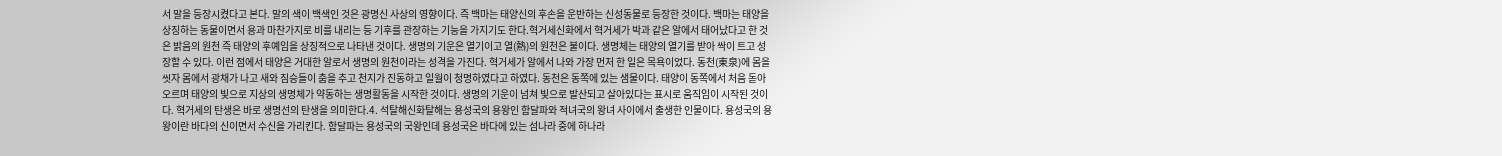서 말을 등장시켰다고 본다. 말의 색이 백색인 것은 광명신 사상의 영향이다. 즉 백마는 태양신의 후손을 운반하는 신성동물로 등장한 것이다. 백마는 태양을 상징하는 동물이면서 용과 마찬가지로 비를 내리는 등 기후를 관장하는 기능을 가지기도 한다.혁거세신화에서 혁거세가 박과 같은 알에서 태어났다고 한 것은 밝음의 원천 즉 태양의 후예임을 상징적으로 나타낸 것이다. 생명의 기운은 열기이고 열(熱)의 원천은 불이다. 생명체는 태양의 열기를 받아 싹이 트고 성장할 수 있다. 이런 점에서 태양은 거대한 알로서 생명의 원천이라는 성격을 가진다. 혁거세가 알에서 나와 가장 먼저 한 일은 목욕이었다. 동천(東泉)에 몸을 씻자 몸에서 광채가 나고 새와 짐승들이 춤을 추고 천지가 진동하고 일월이 청명하였다고 하였다. 동천은 동쪽에 있는 샘물이다. 태양이 동쪽에서 처음 돋아 오르며 태양의 빛으로 지상의 생명체가 약동하는 생명활동을 시작한 것이다. 생명의 기운이 넘쳐 빛으로 발산되고 살아있다는 표시로 움직임이 시작된 것이다. 혁거세의 탄생은 바로 생명선의 탄생을 의미한다.4. 석탈해신화탈해는 용성국의 용왕인 함달파와 적녀국의 왕녀 사이에서 출생한 인물이다. 용성국의 용왕이란 바다의 신이면서 수신을 가리킨다. 함달파는 용성국의 국왕인데 용성국은 바다에 있는 섬나라 중에 하나라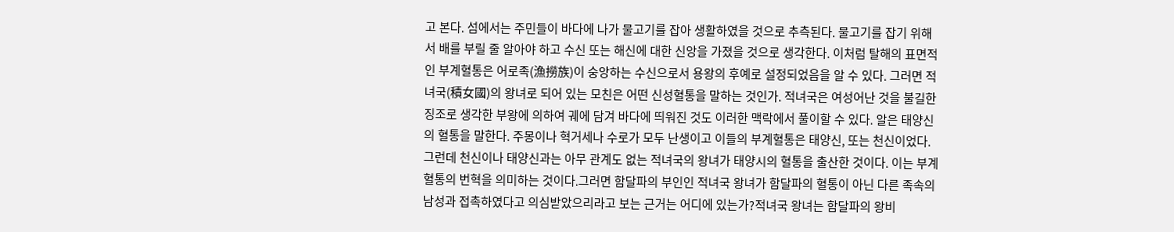고 본다. 섬에서는 주민들이 바다에 나가 물고기를 잡아 생활하였을 것으로 추측된다. 물고기를 잡기 위해서 배를 부릴 줄 알아야 하고 수신 또는 해신에 대한 신앙을 가졌을 것으로 생각한다. 이처럼 탈해의 표면적인 부계혈통은 어로족(漁撈族)이 숭앙하는 수신으로서 용왕의 후예로 설정되었음을 알 수 있다. 그러면 적녀국(積女國)의 왕녀로 되어 있는 모친은 어떤 신성혈통을 말하는 것인가. 적녀국은 여성어난 것을 불길한 징조로 생각한 부왕에 의하여 궤에 담겨 바다에 띄워진 것도 이러한 맥락에서 풀이할 수 있다. 알은 태양신의 혈통을 말한다. 주몽이나 혁거세나 수로가 모두 난생이고 이들의 부계혈통은 태양신, 또는 천신이었다. 그런데 천신이나 태양신과는 아무 관계도 없는 적녀국의 왕녀가 태양시의 혈통을 출산한 것이다. 이는 부계혈통의 번혁을 의미하는 것이다.그러면 함달파의 부인인 적녀국 왕녀가 함달파의 혈통이 아닌 다른 족속의 남성과 접촉하였다고 의심받았으리라고 보는 근거는 어디에 있는가?적녀국 왕녀는 함달파의 왕비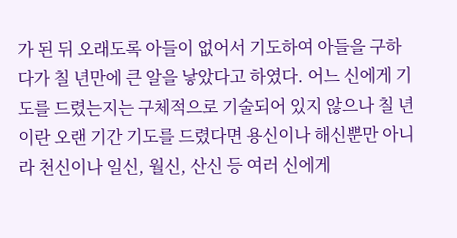가 된 뒤 오래도록 아들이 없어서 기도하여 아들을 구하다가 칠 년만에 큰 알을 낳았다고 하였다. 어느 신에게 기도를 드렸는지는 구체적으로 기술되어 있지 않으나 칠 년이란 오랜 기간 기도를 드렸다면 용신이나 해신뿐만 아니라 천신이나 일신, 월신, 산신 등 여러 신에게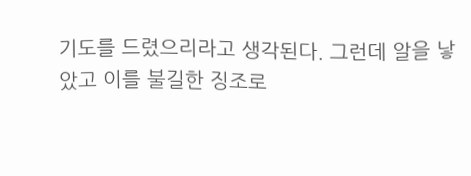기도를 드렸으리라고 생각된다. 그런데 알을 낳았고 이를 불길한 징조로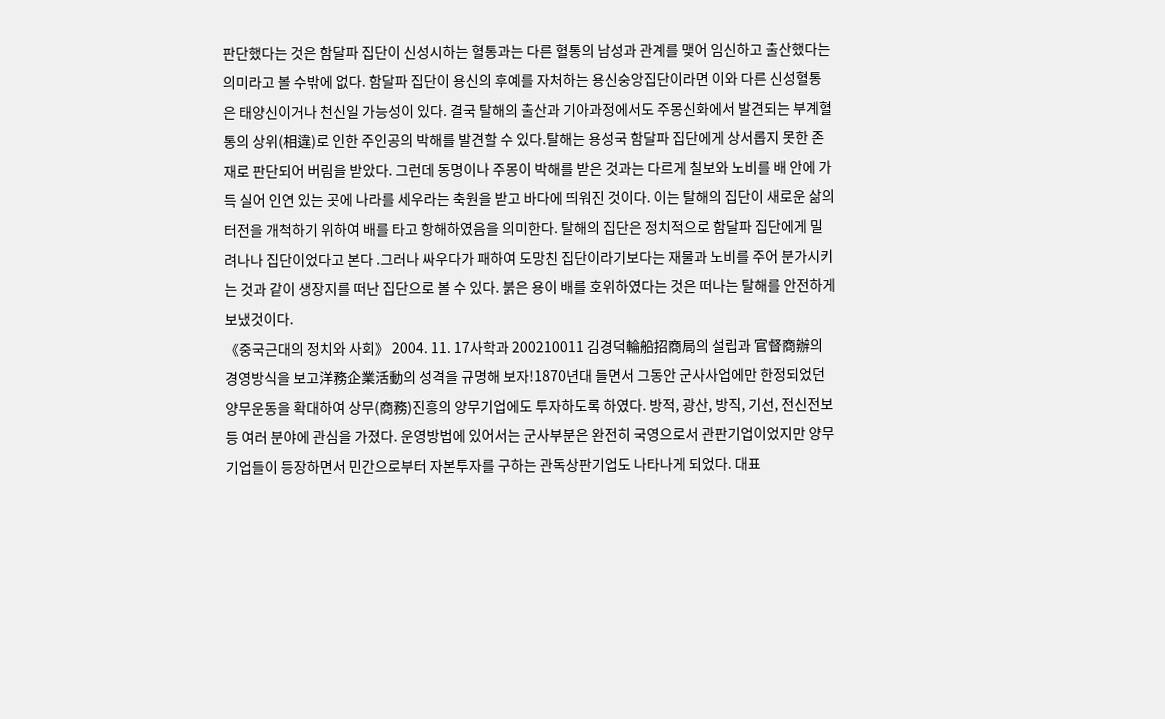판단했다는 것은 함달파 집단이 신성시하는 혈통과는 다른 혈통의 남성과 관계를 맺어 임신하고 출산했다는 의미라고 볼 수밖에 없다. 함달파 집단이 용신의 후예를 자처하는 용신숭앙집단이라면 이와 다른 신성혈통은 태양신이거나 천신일 가능성이 있다. 결국 탈해의 출산과 기아과정에서도 주몽신화에서 발견되는 부계혈통의 상위(相違)로 인한 주인공의 박해를 발견할 수 있다.탈해는 용성국 함달파 집단에게 상서롭지 못한 존재로 판단되어 버림을 받았다. 그런데 동명이나 주몽이 박해를 받은 것과는 다르게 칠보와 노비를 배 안에 가득 실어 인연 있는 곳에 나라를 세우라는 축원을 받고 바다에 띄워진 것이다. 이는 탈해의 집단이 새로운 삶의 터전을 개척하기 위하여 배를 타고 항해하였음을 의미한다. 탈해의 집단은 정치적으로 함달파 집단에게 밀려나나 집단이었다고 본다 .그러나 싸우다가 패하여 도망친 집단이라기보다는 재물과 노비를 주어 분가시키는 것과 같이 생장지를 떠난 집단으로 볼 수 있다. 붉은 용이 배를 호위하였다는 것은 떠나는 탈해를 안전하게 보냈것이다.
《중국근대의 정치와 사회》 2004. 11. 17사학과 200210011 김경덕輪船招商局의 설립과 官督商辦의 경영방식을 보고洋務企業活動의 성격을 규명해 보자!1870년대 들면서 그동안 군사사업에만 한정되었던 양무운동을 확대하여 상무(商務)진흥의 양무기업에도 투자하도록 하였다. 방적, 광산, 방직, 기선, 전신전보 등 여러 분야에 관심을 가졌다. 운영방법에 있어서는 군사부분은 완전히 국영으로서 관판기업이었지만 양무기업들이 등장하면서 민간으로부터 자본투자를 구하는 관독상판기업도 나타나게 되었다. 대표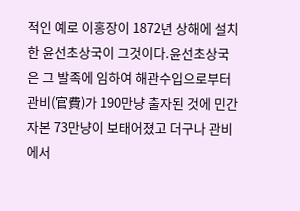적인 예로 이홍장이 1872년 상해에 설치한 윤선초상국이 그것이다.윤선초상국은 그 발족에 임하여 해관수입으로부터 관비(官費)가 190만냥 출자된 것에 민간자본 73만냥이 보태어졌고 더구나 관비에서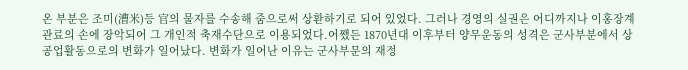온 부분은 조미(漕米)등 官의 물자를 수송해 줌으로써 상환하기로 되어 있었다. 그러나 경영의 실권은 어디까지나 이홍장계 관료의 손에 장악되어 그 개인적 축재수단으로 이용되었다.어쨌든 1870년대 이후부터 양무운동의 성격은 군사부분에서 상공업활동으로의 변화가 일어났다. 변화가 일어난 이유는 군사부문의 재정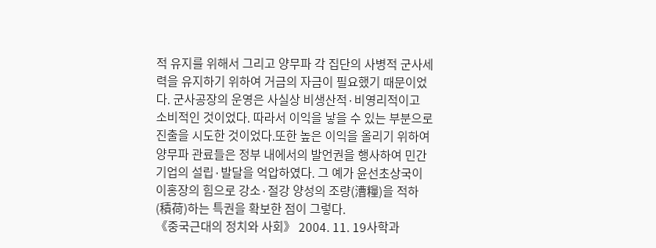적 유지를 위해서 그리고 양무파 각 집단의 사병적 군사세력을 유지하기 위하여 거금의 자금이 필요했기 때문이었다. 군사공장의 운영은 사실상 비생산적·비영리적이고 소비적인 것이었다. 따라서 이익을 낳을 수 있는 부분으로 진출을 시도한 것이었다.또한 높은 이익을 올리기 위하여 양무파 관료들은 정부 내에서의 발언권을 행사하여 민간기업의 설립·발달을 억압하였다. 그 예가 윤선초상국이 이홍장의 힘으로 강소·절강 양성의 조량(漕糧)을 적하(積荷)하는 특권을 확보한 점이 그렇다.
《중국근대의 정치와 사회》 2004. 11. 19사학과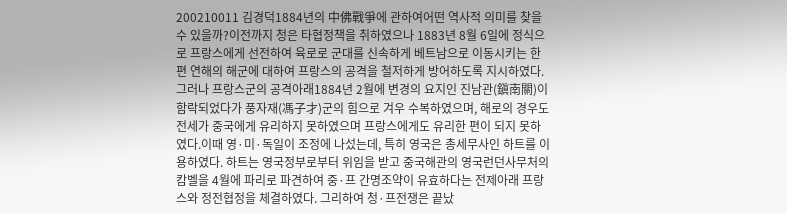200210011 김경덕1884년의 中佛戰爭에 관하여어떤 역사적 의미를 찾을 수 있을까?이전까지 청은 타협정책을 취하였으나 1883년 8월 6일에 정식으로 프랑스에게 선전하여 육로로 군대를 신속하게 베트남으로 이동시키는 한편 연해의 해군에 대하여 프랑스의 공격을 철저하게 방어하도록 지시하였다. 그러나 프랑스군의 공격아래1884년 2월에 변경의 요지인 진남관(鎭南關)이 함락되었다가 풍자재(馮子才)군의 힘으로 겨우 수복하였으며, 해로의 경우도 전세가 중국에게 유리하지 못하였으며 프랑스에게도 유리한 편이 되지 못하였다.이때 영·미·독일이 조정에 나섰는데, 특히 영국은 총세무사인 하트를 이용하였다. 하트는 영국정부로부터 위임을 받고 중국해관의 영국런던사무처의 캄벨을 4월에 파리로 파견하여 중·프 간명조약이 유효하다는 전제아래 프랑스와 정전협정을 체결하였다. 그리하여 청·프전쟁은 끝났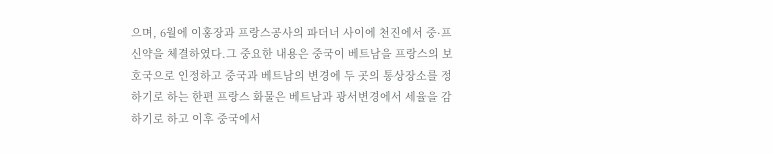으며, 6월에 이홍장과 프랑스공사의 파더너 사이에 천진에서 중·프 신약을 체결하였다.그 중요한 내용은 중국이 베트남을 프랑스의 보호국으로 인정하고 중국과 베트남의 변경에 두 곳의 통상장소를 정하기로 하는 한편 프랑스 화물은 베트남과 광서변경에서 세율을 감하기로 하고 이후 중국에서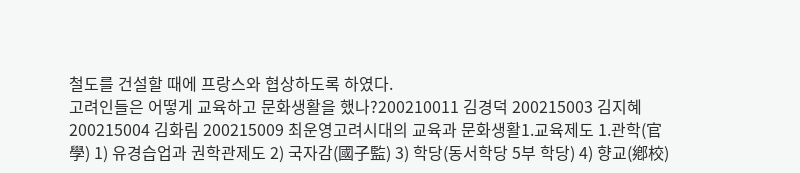철도를 건설할 때에 프랑스와 협상하도록 하였다.
고려인들은 어떻게 교육하고 문화생활을 했나?200210011 김경덕 200215003 김지혜 200215004 김화림 200215009 최운영고려시대의 교육과 문화생활1.교육제도 1.관학(官學) 1) 유경습업과 권학관제도 2) 국자감(國子監) 3) 학당(동서학당 5부 학당) 4) 향교(鄕校)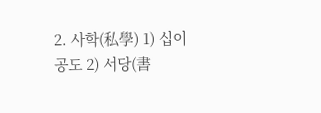2. 사학(私學) 1) 십이공도 2) 서당(書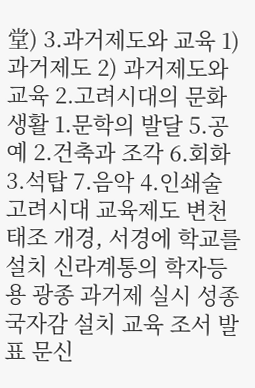堂) 3.과거제도와 교육 1) 과거제도 2) 과거제도와 교육 2.고려시대의 문화생활 1.문학의 발달 5.공예 2.건축과 조각 6.회화 3.석탑 7.음악 4.인쇄술고려시대 교육제도 변천태조 개경, 서경에 학교를 설치 신라계통의 학자등용 광종 과거제 실시 성종 국자감 설치 교육 조서 발표 문신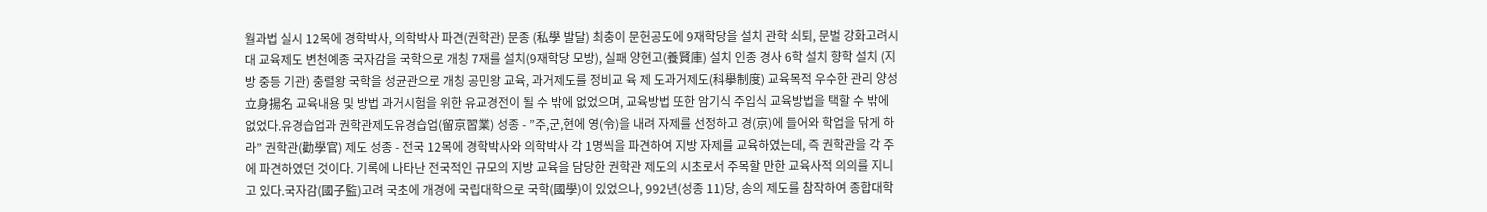월과법 실시 12목에 경학박사, 의학박사 파견(권학관) 문종 (私學 발달) 최충이 문헌공도에 9재학당을 설치 관학 쇠퇴, 문벌 강화고려시대 교육제도 변천예종 국자감을 국학으로 개칭 7재를 설치(9재학당 모방), 실패 양현고(養賢庫) 설치 인종 경사 6학 설치 향학 설치 (지방 중등 기관) 충렬왕 국학을 성균관으로 개칭 공민왕 교육, 과거제도를 정비교 육 제 도과거제도(科擧制度) 교육목적 우수한 관리 양성 立身揚名 교육내용 및 방법 과거시험을 위한 유교경전이 될 수 밖에 없었으며, 교육방법 또한 암기식 주입식 교육방법을 택할 수 밖에 없었다.유경습업과 권학관제도유경습업(留京習業) 성종 - ”주,군,현에 영(令)을 내려 자제를 선정하고 경(京)에 들어와 학업을 닦게 하라” 권학관(勸學官) 제도 성종 - 전국 12목에 경학박사와 의학박사 각 1명씩을 파견하여 지방 자제를 교육하였는데, 즉 권학관을 각 주에 파견하였던 것이다. 기록에 나타난 전국적인 규모의 지방 교육을 담당한 권학관 제도의 시초로서 주목할 만한 교육사적 의의를 지니고 있다.국자감(國子監)고려 국초에 개경에 국립대학으로 국학(國學)이 있었으나, 992년(성종 11)당, 송의 제도를 참작하여 종합대학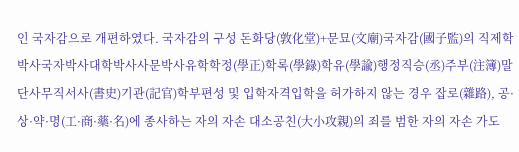인 국자감으로 개편하였다. 국자감의 구성 돈화당(敦化堂)+문묘(文廟)국자감(國子監)의 직제학박사국자박사대학박사사문박사유학학정(學正)학록(學錄)학유(學諭)행정직승(丞)주부(注簿)말단사무직서사(書史)기관(記官)학부편성 및 입학자격입학을 허가하지 않는 경우 잡로(雜路), 공·상·약·명(工·商·藥·名)에 종사하는 자의 자손 대소공친(大小攻親)의 죄를 범한 자의 자손 가도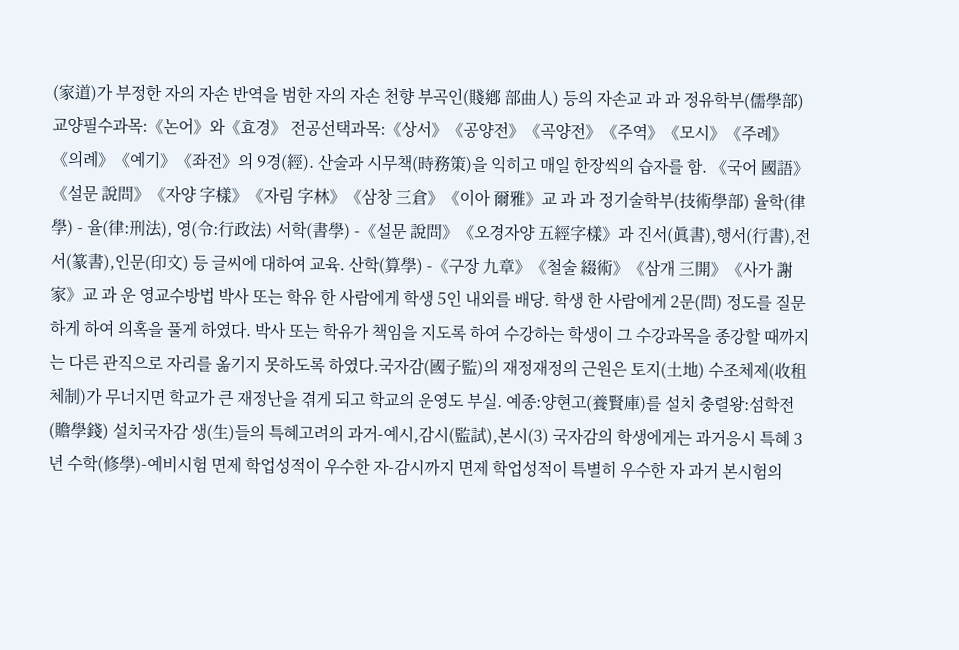(家道)가 부정한 자의 자손 반역을 범한 자의 자손 천향 부곡인(賤鄕 部曲人) 등의 자손교 과 과 정유학부(儒學部) 교양필수과목:《논어》와《효경》 전공선택과목:《상서》《공양전》《곡양전》《주역》《모시》《주례》《의례》《예기》《좌전》의 9경(經). 산술과 시무책(時務策)을 익히고 매일 한장씩의 습자를 함. 《국어 國語》《설문 說問》《자양 字樣》《자림 字林》《삼창 三倉》《이아 爾雅》교 과 과 정기술학부(技術學部) 율학(律學) - 율(律:刑法), 영(令:行政法) 서학(書學) -《설문 說問》《오경자양 五經字樣》과 진서(眞書),행서(行書),전서(篆書),인문(印文) 등 글씨에 대하여 교육. 산학(算學) -《구장 九章》《철술 綴術》《삼개 三開》《사가 謝家》교 과 운 영교수방법 박사 또는 학유 한 사람에게 학생 5인 내외를 배당. 학생 한 사람에게 2문(問) 정도를 질문하게 하여 의혹을 풀게 하였다. 박사 또는 학유가 책임을 지도록 하여 수강하는 학생이 그 수강과목을 종강할 때까지는 다른 관직으로 자리를 옮기지 못하도록 하였다.국자감(國子監)의 재정재정의 근원은 토지(土地) 수조체제(收租체制)가 무너지면 학교가 큰 재정난을 겪게 되고 학교의 운영도 부실. 예종:양현고(養賢庫)를 설치 충렬왕:섬학전(贍學錢) 설치국자감 생(生)들의 특혜고려의 과거-예시,감시(監試),본시(3) 국자감의 학생에게는 과거응시 특혜 3년 수학(修學)-예비시험 면제 학업성적이 우수한 자-감시까지 면제 학업성적이 특별히 우수한 자 과거 본시험의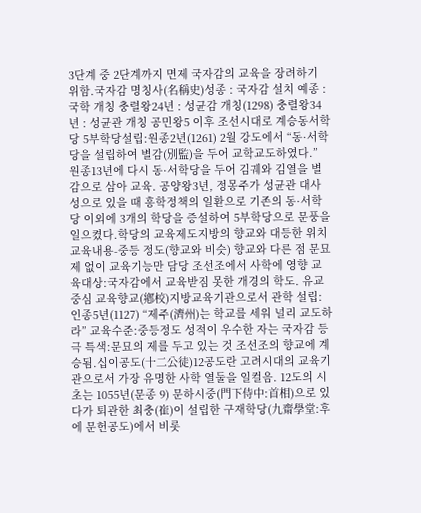3단계 중 2단계까지 면제 국자감의 교육을 장려하기 위함.국자감 명칭사(名稱史)성종 : 국자감 설치 예종 : 국학 개칭 충렬왕24년 : 성균감 개칭(1298) 충렬왕34년 : 성균관 개칭 공민왕5 이후 조선시대로 계승동서학당 5부학당설립:원종2년(1261) 2월 강도에서 “동·서학당을 설립하여 별감(別監)을 두어 교학교도하였다.” 원종13년에 다시 동·서학당을 두어 김궤와 김열을 별감으로 삼아 교육. 공양왕3년, 정몽주가 성균관 대사성으로 있을 때 흥학정책의 일환으로 기존의 동·서학당 이외에 3개의 학당을 증설하여 5부학당으로 문풍을 일으켰다.학당의 교육제도지방의 향교와 대등한 위치 교육내용-중등 정도(향교와 비슷) 향교와 다른 점 문묘제 없이 교육기능만 담당 조선조에서 사학에 영향 교육대상:국자감에서 교육받짐 못한 개경의 학도. 유교 중심 교육향교(鄕校)지방교육기관으로서 관학 설립:인종5년(1127) “제주(濟州)는 학교를 세워 널리 교도하라” 교육수준:중등정도 성적이 우수한 자는 국자감 등극 특색:문묘의 제를 두고 있는 것 조선조의 향교에 계승됨.십이공도(十二公徒)12공도란 고려시대의 교육기관으로서 가장 유명한 사학 열둘을 일컬음. 12도의 시초는 1055년(문종 9) 문하시중(門下侍中:首相)으로 있다가 퇴관한 최충(崔)이 설립한 구재학당(九齋學堂:후에 문헌공도)에서 비롯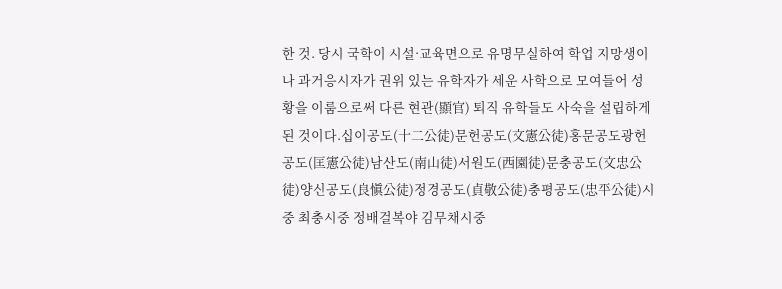한 것. 당시 국학이 시설·교육면으로 유명무실하여 학업 지망생이나 과거응시자가 권위 있는 유학자가 세운 사학으로 모여들어 성황을 이룸으로써 다른 현관(顯官) 퇴직 유학들도 사숙을 설립하게 된 것이다.십이공도(十二公徒)문헌공도(文憲公徒)홍문공도광헌공도(匡憲公徒)남산도(南山徒)서원도(西園徒)문충공도(文忠公徒)양신공도(良愼公徒)정경공도(貞敬公徒)충평공도(忠平公徒)시중 최충시중 정배걸복야 김무채시중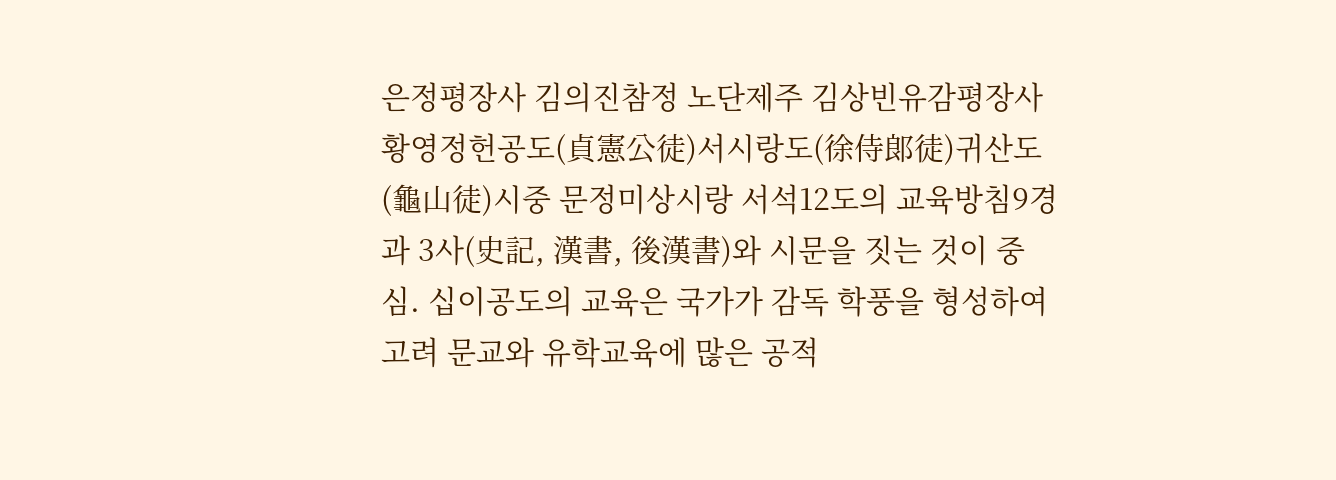은정평장사 김의진참정 노단제주 김상빈유감평장사 황영정헌공도(貞憲公徒)서시랑도(徐侍郞徒)귀산도(龜山徒)시중 문정미상시랑 서석12도의 교육방침9경과 3사(史記, 漢書, 後漢書)와 시문을 짓는 것이 중심. 십이공도의 교육은 국가가 감독 학풍을 형성하여 고려 문교와 유학교육에 많은 공적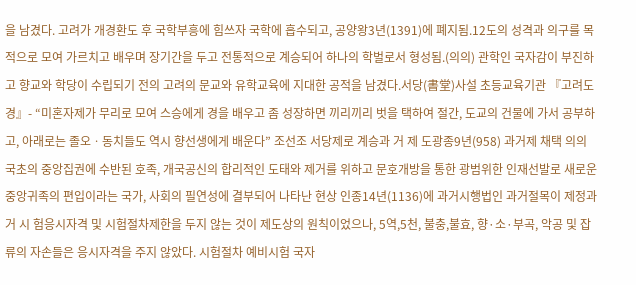을 남겼다. 고려가 개경환도 후 국학부흥에 힘쓰자 국학에 흡수되고, 공양왕3년(1391)에 폐지됨.12도의 성격과 의구를 목적으로 모여 가르치고 배우며 장기간을 두고 전통적으로 계승되어 하나의 학벌로서 형성됨.(의의) 관학인 국자감이 부진하고 향교와 학당이 수립되기 전의 고려의 문교와 유학교육에 지대한 공적을 남겼다.서당(書堂)사설 초등교육기관 『고려도경』- “미혼자제가 무리로 모여 스승에게 경을 배우고 좀 성장하면 끼리끼리 벗을 택하여 절간, 도교의 건물에 가서 공부하고, 아래로는 졸오ㆍ동치들도 역시 향선생에게 배운다” 조선조 서당제로 계승과 거 제 도광종9년(958) 과거제 채택 의의 국초의 중앙집권에 수반된 호족, 개국공신의 합리적인 도태와 제거를 위하고 문호개방을 통한 광범위한 인재선발로 새로운 중앙귀족의 편입이라는 국가, 사회의 필연성에 결부되어 나타난 현상 인종14년(1136)에 과거시행법인 과거절목이 제정과 거 시 험응시자격 및 시험절차제한을 두지 않는 것이 제도상의 원칙이었으나, 5역,5천, 불충,불효, 향·소·부곡, 악공 및 잡류의 자손들은 응시자격을 주지 않았다. 시험절차 예비시험 국자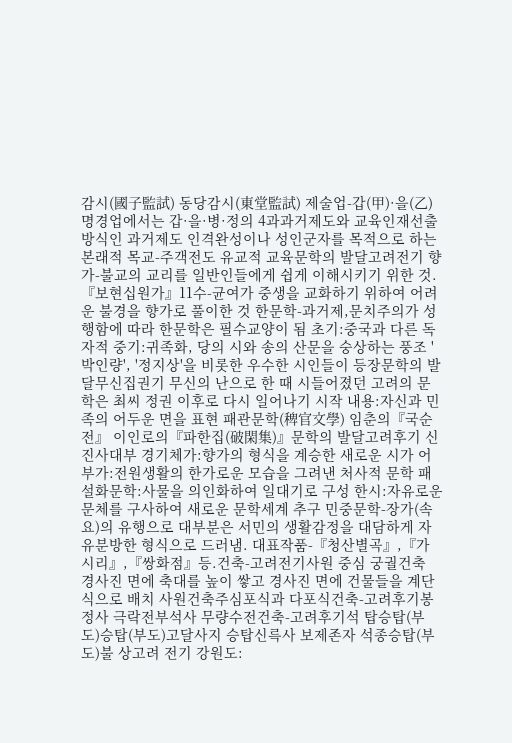감시(國子監試) 동당감시(東堂監試) 제술업-갑(甲)·을(乙) 명경업에서는 갑·을·병·정의 4과과거제도와 교육인재선출 방식인 과거제도 인격완성이나 성인군자를 목적으로 하는 본래적 목교-주객전도 유교적 교육문학의 발달고려전기 향가-불교의 교리를 일반인들에게 쉽게 이해시키기 위한 것. 『보현십원가』11수-균여가 중생을 교화하기 위하여 어려운 불경을 향가로 풀이한 것 한문학-과거제,문치주의가 성행함에 따라 한문학은 필수교양이 됨 초기:중국과 다른 독자적 중기:귀족화, 당의 시와 송의 산문을 숭상하는 풍조 '박인량', '정지상'을 비롯한 우수한 시인들이 등장문학의 발달무신집권기 무신의 난으로 한 때 시들어졌던 고려의 문학은 최씨 정권 이후로 다시 일어나기 시작 내용:자신과 민족의 어두운 면을 표현 패관문학(稗官文學) 임춘의『국순전』 이인로의『파한집(破閑集)』문학의 발달고려후기 신진사대부 경기체가:향가의 형식을 계승한 새로운 시가 어부가:전원생활의 한가로운 모습을 그려낸 처사적 문학 패설화문학:사물을 의인화하여 일대기로 구성 한시:자유로운 문체를 구사하여 새로운 문학세계 추구 민중문학-장가(속요)의 유행으로 대부분은 서민의 생활감정을 대담하게 자유분방한 형식으로 드러냄. 대표작품-『청산별곡』,『가시리』,『쌍화점』등.건축-고려전기사원 중심 궁궐건축 경사진 면에 축대를 높이 쌓고 경사진 면에 건물들을 계단식으로 배치 사원건축주심포식과 다포식건축-고려후기봉정사 극락전부석사 무량수전건축-고려후기석 탑승탑(부도)승탑(부도)고달사지 승탑신륵사 보제존자 석종승탑(부도)불 상고려 전기 강원도: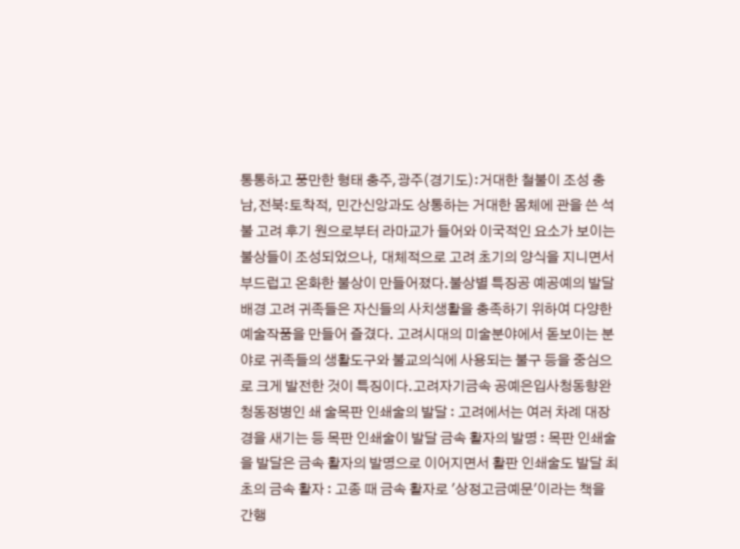통통하고 풍만한 형태 충주,광주(경기도):거대한 철불이 조성 충남,전북:토착적, 민간신앙과도 상통하는 거대한 몸체에 관을 쓴 석불 고려 후기 원으로부터 라마교가 들어와 이국적인 요소가 보이는 불상들이 조성되었으나, 대체적으로 고려 초기의 양식을 지니면서 부드럽고 온화한 불상이 만들어졌다.불상별 특징공 예공예의 발달배경 고려 귀족들은 자신들의 사치생활을 충족하기 위하여 다양한 예술작품을 만들어 즐겼다. 고려시대의 미술분야에서 돋보이는 분야로 귀족들의 생활도구와 불교의식에 사용되는 불구 등을 중심으로 크게 발전한 것이 특징이다.고려자기금속 공예은입사청동향완청동정병인 쇄 술목판 인쇄술의 발달 : 고려에서는 여러 차례 대장경을 새기는 등 목판 인쇄술이 발달 금속 활자의 발명 : 목판 인쇄술을 발달은 금속 활자의 발명으로 이어지면서 활판 인쇄술도 발달 최초의 금속 활자 : 고종 때 금속 활자로 '상정고금예문'이라는 책을 간행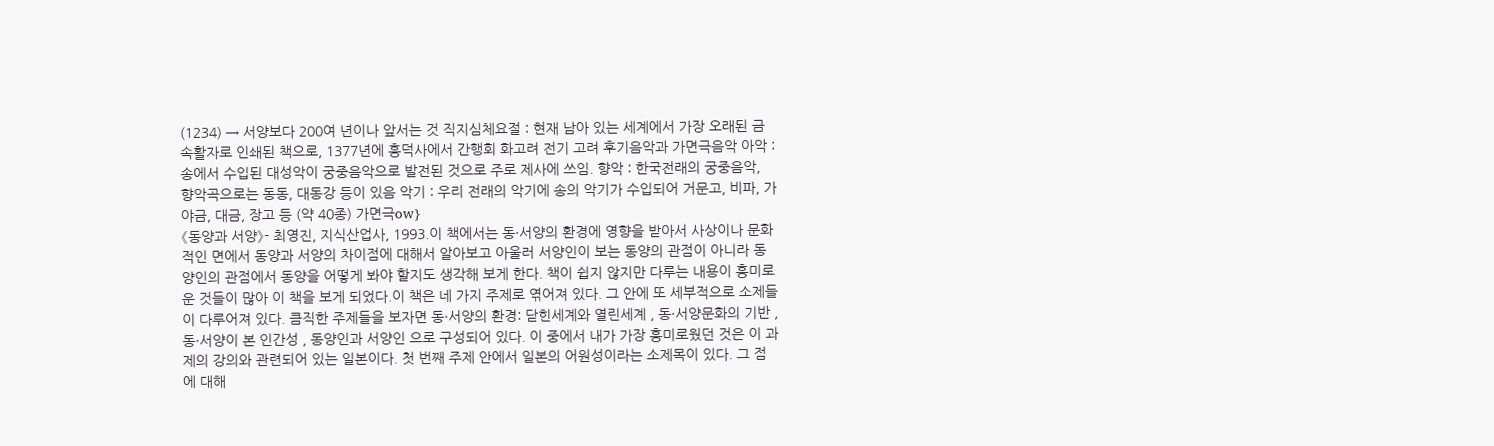(1234) → 서양보다 200여 년이나 앞서는 것 직지심체요절 : 현재 남아 있는 세계에서 가장 오래된 금속활자로 인쇄된 책으로, 1377년에 흥덕사에서 간행회 화고려 전기 고려 후기음악과 가면극음악 아악 : 송에서 수입된 대성악이 궁중음악으로 발전된 것으로 주로 제사에 쓰임. 향악 : 한국전래의 궁중음악, 향악곡으로는 동동, 대동강 등이 있음 악기 : 우리 전래의 악기에 송의 악기가 수입되어 거문고, 비파, 가야금, 대금, 장고 등 (약 40종) 가면극ow}
《동양과 서양》- 최영진, 지식산업사, 1993.이 책에서는 동·서양의 환경에 영향을 받아서 사상이나 문화적인 면에서 동양과 서양의 차이점에 대해서 알아보고 아울러 서양인이 보는 동양의 관점이 아니라 동양인의 관점에서 동양을 어떻게 봐야 할지도 생각해 보게 한다. 책이 쉽지 않지만 다루는 내용이 흥미로운 것들이 많아 이 책을 보게 되었다.이 책은 네 가지 주제로 엮어져 있다. 그 안에 또 세부적으로 소제들이 다루어져 있다. 큼직한 주제들을 보자면 동·서양의 환경: 닫힌세계와 열린세계 , 동·서양문화의 기반 , 동·서양이 본 인간성 , 동양인과 서양인 으로 구성되어 있다. 이 중에서 내가 가장 흥미로웠던 것은 이 과제의 강의와 관련되어 있는 일본이다. 첫 번째 주제 안에서 일본의 어원성이라는 소제목이 있다. 그 점에 대해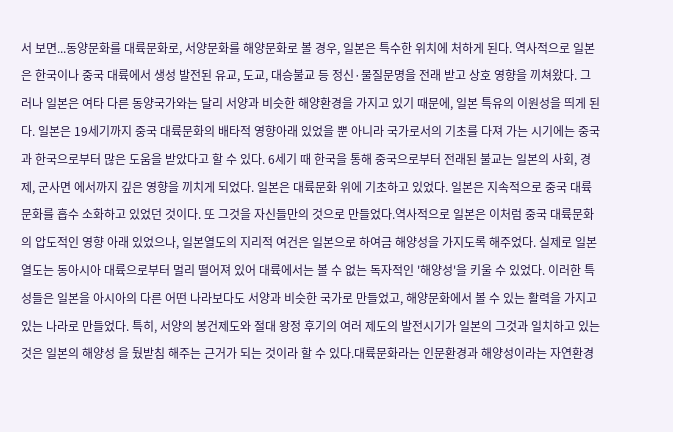서 보면...동양문화를 대륙문화로, 서양문화를 해양문화로 볼 경우, 일본은 특수한 위치에 처하게 된다. 역사적으로 일본은 한국이나 중국 대륙에서 생성 발전된 유교, 도교, 대승불교 등 정신·물질문명을 전래 받고 상호 영향을 끼쳐왔다. 그러나 일본은 여타 다른 동양국가와는 달리 서양과 비슷한 해양환경을 가지고 있기 때문에, 일본 특유의 이원성을 띄게 된다. 일본은 19세기까지 중국 대륙문화의 배타적 영향아래 있었을 뿐 아니라 국가로서의 기초를 다져 가는 시기에는 중국과 한국으로부터 많은 도움을 받았다고 할 수 있다. 6세기 때 한국을 통해 중국으로부터 전래된 불교는 일본의 사회, 경제, 군사면 에서까지 깊은 영향을 끼치게 되었다. 일본은 대륙문화 위에 기초하고 있었다. 일본은 지속적으로 중국 대륙문화를 흡수 소화하고 있었던 것이다. 또 그것을 자신들만의 것으로 만들었다.역사적으로 일본은 이처럼 중국 대륙문화의 압도적인 영향 아래 있었으나, 일본열도의 지리적 여건은 일본으로 하여금 해양성을 가지도록 해주었다. 실제로 일본열도는 동아시아 대륙으로부터 멀리 떨어져 있어 대륙에서는 볼 수 없는 독자적인 '해양성'을 키울 수 있었다. 이러한 특성들은 일본을 아시아의 다른 어떤 나라보다도 서양과 비슷한 국가로 만들었고, 해양문화에서 볼 수 있는 활력을 가지고 있는 나라로 만들었다. 특히, 서양의 봉건제도와 절대 왕정 후기의 여러 제도의 발전시기가 일본의 그것과 일치하고 있는 것은 일본의 해양성 을 뒀받침 해주는 근거가 되는 것이라 할 수 있다.대륙문화라는 인문환경과 해양성이라는 자연환경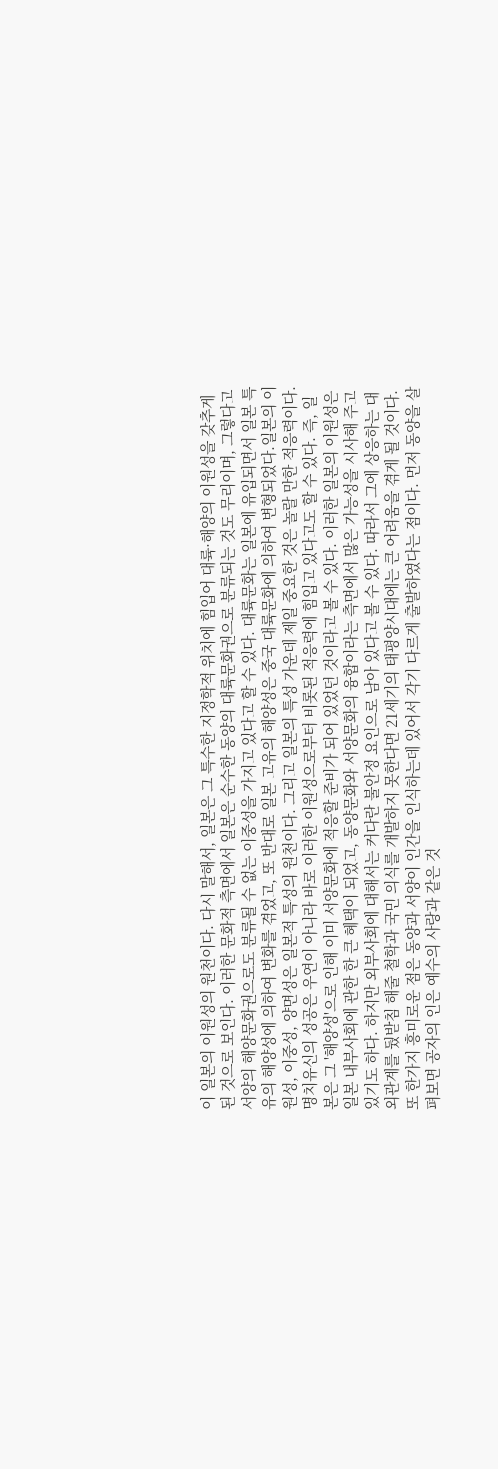이 일본의 이원성의 원천이다. 다시 말해서, 일본은 그 특수한 지정학적 위치에 힘입어 대륙·해양의 이원성을 갖추게 된 것으로 보인다. 이러한 문화적 측면에서 일본은 순수한 동양의 대륙문화권으로 분류되는 것도 무리이며, 그렇다고 서양의 해양문화권으로도 분류될 수 없는 이중성을 가지고 있다고 할 수 있다. 대륙문화는 일본에 유입되면서 일본 특유의 해양성에 의하여 변화를 겪었고, 또 반대로 일본 고유의 해양성은 중국 대륙문화에 의하여 변형되었다.일본의 이원성, 이중성, 양면성은 일본적 특성의 원천이다. 그리고 일본의 특성 가운데 제일 중요한 것은 놀랄 만한 적응력이다. 명치유신의 성공은 우연이 아니라 바로 이러한 이원성으로부터 비롯된 적응력에 힘입고 있다고도 할 수 있다. 즉, 일본은 그 '해양성'으로 인해 이미 서양문화에 적응할 준비가 되어 있었던 것이라고 볼 수 있다. 이러한 일본의 이원성은 일본 내부사회에 관한 한 큰 혜택이 되었고, 동양문화와 서양문화의 융합이라는 측면에서 많은 가능성을 시사해 주고 있기도 하다. 하지만 외부사회에 대해서는 커다란 불안정 요인으로 남아 있다고 볼 수 있다. 따라서 그에 상응하는 대외관계를 뒀받침 해줄 철학과 국민 의식를 개발하지 못한다면 21세기의 태평양시대에는 큰 어려움을 겪게 될 것이다.또 한가지 흥미로운 점은 동양과 서양이 인간을 인식하는데 있어서 각기 다르게 출발하였다는 점이다. 먼저 동양을 살펴보면 공자의 인은 예수의 사랑과 같은 것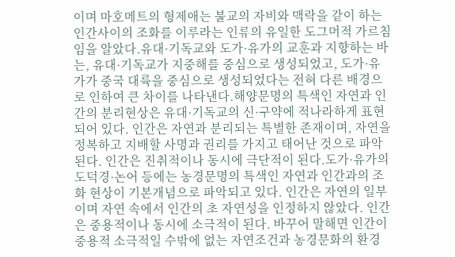이며 마호메트의 형제애는 불교의 자비와 맥락을 같이 하는 인간사이의 조화를 이루라는 인류의 유일한 도그머적 가르침임을 알았다.유대·기독교와 도가·유가의 교훈과 지향하는 바는, 유대·기독교가 지중해를 중심으로 생성되었고, 도가·유가가 중국 대륙을 중심으로 생성되었다는 전혀 다른 배경으로 인하여 큰 차이를 나타낸다.해양문명의 특색인 자연과 인간의 분리현상은 유대·기독교의 신·구약에 적나라하게 표현되어 있다. 인간은 자연과 분리되는 특별한 존재이며, 자연을 정복하고 지배할 사명과 권리를 가지고 태어난 것으로 파악된다. 인간은 진취적이나 동시에 극단적이 된다.도가·유가의 도덕경·논어 등에는 농경문명의 특색인 자연과 인간과의 조화 현상이 기본개념으로 파악되고 있다. 인간은 자연의 일부이며 자연 속에서 인간의 초 자연성을 인정하지 않았다. 인간은 중용적이나 동시에 소극적이 된다. 바꾸어 말해면 인간이 중용적 소극적일 수밖에 없는 자연조건과 농경문화의 환경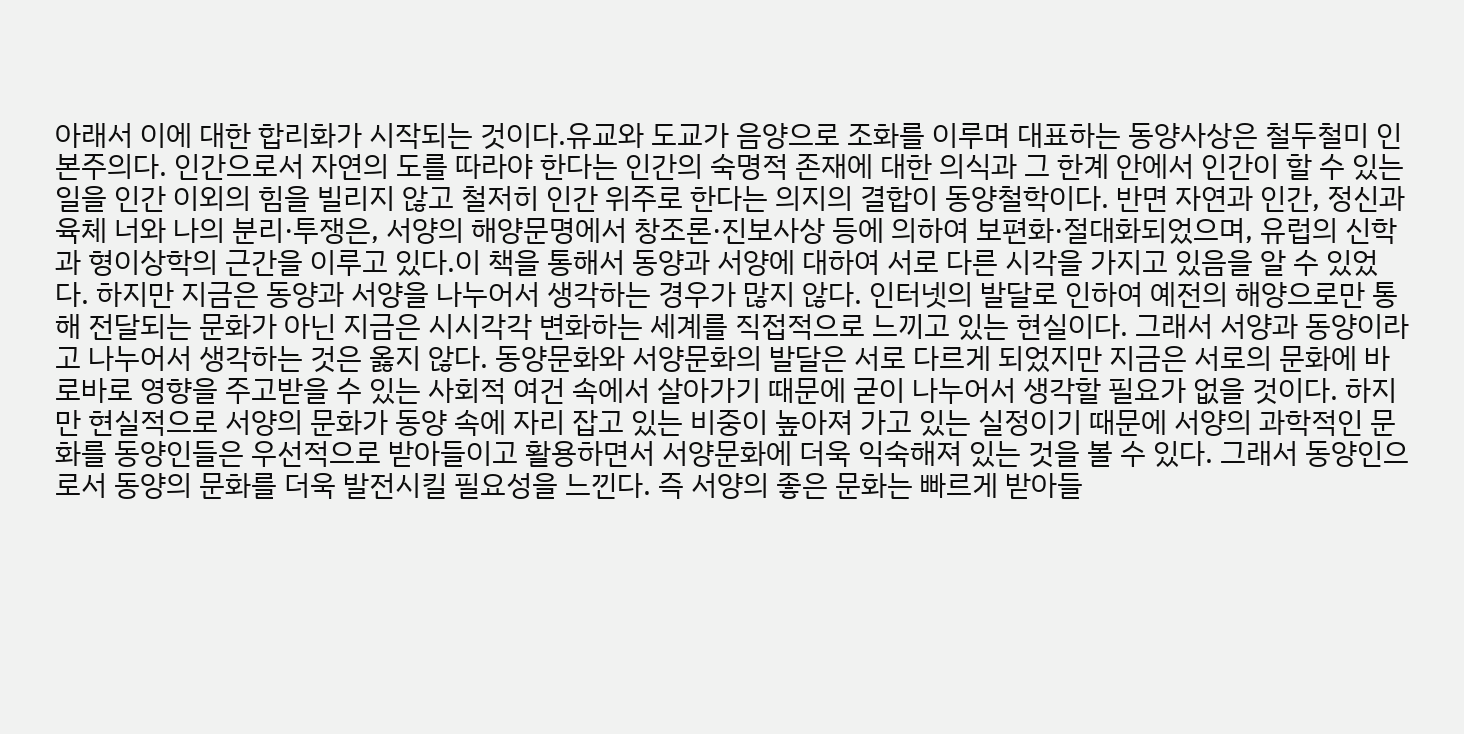아래서 이에 대한 합리화가 시작되는 것이다.유교와 도교가 음양으로 조화를 이루며 대표하는 동양사상은 철두철미 인본주의다. 인간으로서 자연의 도를 따라야 한다는 인간의 숙명적 존재에 대한 의식과 그 한계 안에서 인간이 할 수 있는 일을 인간 이외의 힘을 빌리지 않고 철저히 인간 위주로 한다는 의지의 결합이 동양철학이다. 반면 자연과 인간, 정신과 육체 너와 나의 분리·투쟁은, 서양의 해양문명에서 창조론·진보사상 등에 의하여 보편화·절대화되었으며, 유럽의 신학과 형이상학의 근간을 이루고 있다.이 책을 통해서 동양과 서양에 대하여 서로 다른 시각을 가지고 있음을 알 수 있었다. 하지만 지금은 동양과 서양을 나누어서 생각하는 경우가 많지 않다. 인터넷의 발달로 인하여 예전의 해양으로만 통해 전달되는 문화가 아닌 지금은 시시각각 변화하는 세계를 직접적으로 느끼고 있는 현실이다. 그래서 서양과 동양이라고 나누어서 생각하는 것은 옳지 않다. 동양문화와 서양문화의 발달은 서로 다르게 되었지만 지금은 서로의 문화에 바로바로 영향을 주고받을 수 있는 사회적 여건 속에서 살아가기 때문에 굳이 나누어서 생각할 필요가 없을 것이다. 하지만 현실적으로 서양의 문화가 동양 속에 자리 잡고 있는 비중이 높아져 가고 있는 실정이기 때문에 서양의 과학적인 문화를 동양인들은 우선적으로 받아들이고 활용하면서 서양문화에 더욱 익숙해져 있는 것을 볼 수 있다. 그래서 동양인으로서 동양의 문화를 더욱 발전시킬 필요성을 느낀다. 즉 서양의 좋은 문화는 빠르게 받아들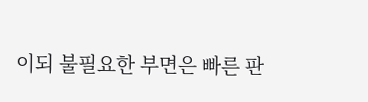이되 불필요한 부면은 빠른 판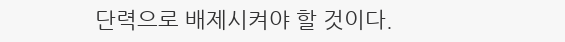단력으로 배제시켜야 할 것이다.